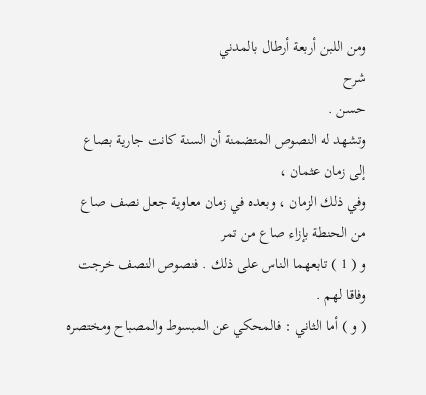ومن اللبن أربعة أرطال بالمدني
شرح
حسن .
وتشهد له النصوص المتضمنة أن السنة كانت جارية بصاع إلى زمان عثمان ،
وفي ذلك الزمان ، وبعده في زمان معاوية جعل نصف صاع من الحنطة بإزاء صاع من تمر
و ( 1 ) تابعهما الناس على ذلك . فنصوص النصف خرجت وفاقا لهم .
( و ) أما الثاني : فالمحكي عن المبسوط والمصباح ومختصره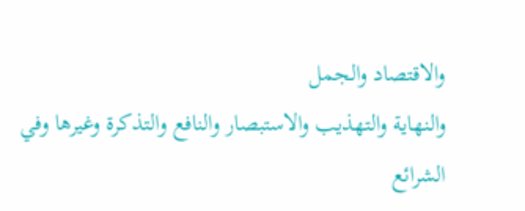والاقتصاد والجمل
والنهاية والتهذيب والاستبصار والنافع والتذكرة وغيرها وفي الشرائع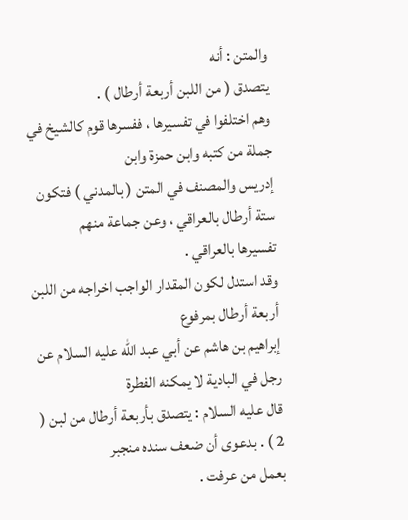والمتن : أنه
يتصدق ( من اللبن أربعة أرطال ) .
وهم اختلفوا في تفسيرها ، ففسرها قوم كالشيخ في جملة من كتبه وابن حمزة وابن
إدريس والمصنف في المتن ( بالمدني ) فتكون ستة أرطال بالعراقي ، وعن جماعة منهم
تفسيرها بالعراقي .
وقد استدل لكون المقدار الواجب اخراجه من اللبن أربعة أرطال بمرفوع
إبراهيم بن هاشم عن أبي عبد الله عليه السلام عن رجل في البادية لا يمكنه الفطرة
قال عليه السلام : يتصدق بأربعة أرطال من لبن ( 2 ) . بدعوى أن ضعف سنده منجبر
بعمل من عرفت .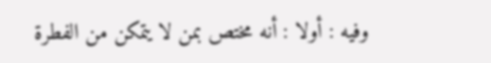وفيه : أولا : أنه مختص بمن لا يتمكن من الفطرة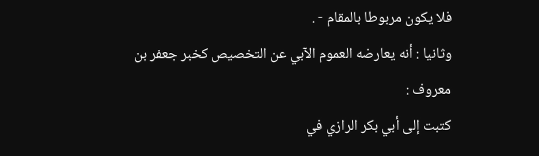فلا يكون مربوطا بالمقام - .
وثانيا : أنه يعارضه العموم الآبي عن التخصيص كخبر جعفر بن معروف :
كتبت إلى أبي بكر الرازي في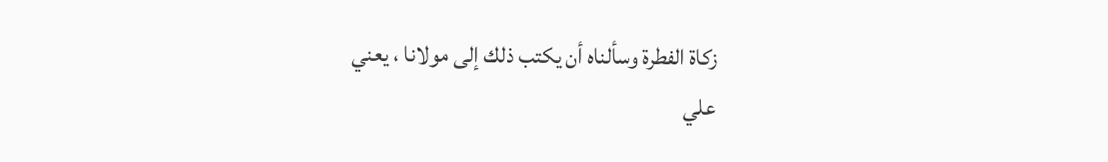زكاة الفطرة وسألناه أن يكتب ذلك إلى مولانا ، يعني
علي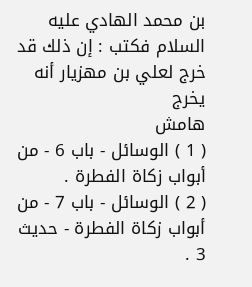بن محمد الهادي عليه السلام فكتب : إن ذلك قد خرج لعلي بن مهزيار أنه يخرج
هامش
( 1 ) الوسائل - باب 6 - من أبواب زكاة الفطرة .
( 2 ) الوسائل - باب 7 - من أبواب زكاة الفطرة - حديث 3 .